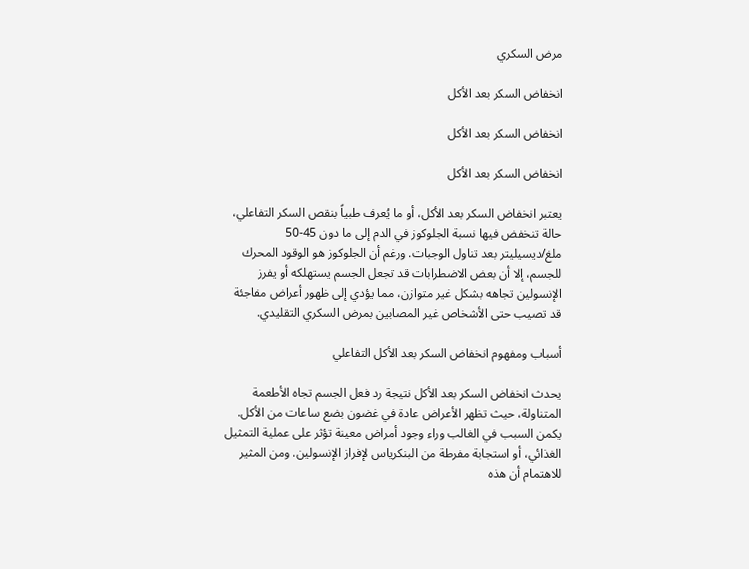مرض السكري

انخفاض السكر بعد الأكل

انخفاض السكر بعد الأكل

انخفاض السكر بعد الأكل

يعتبر انخفاض السكر بعد الأكل، أو ما يُعرف طبياً بنقص السكر التفاعلي، حالة تنخفض فيها نسبة الجلوكوز في الدم إلى ما دون 45-50 ملغ/ديسيليتر بعد تناول الوجبات. ورغم أن الجلوكوز هو الوقود المحرك للجسم، إلا أن بعض الاضطرابات قد تجعل الجسم يستهلكه أو يفرز الإنسولين تجاهه بشكل غير متوازن، مما يؤدي إلى ظهور أعراض مفاجئة قد تصيب حتى الأشخاص غير المصابين بمرض السكري التقليدي.

أسباب ومفهوم انخفاض السكر بعد الأكل التفاعلي

يحدث انخفاض السكر بعد الأكل نتيجة رد فعل الجسم تجاه الأطعمة المتناولة، حيث تظهر الأعراض عادة في غضون بضع ساعات من الأكل. يكمن السبب في الغالب وراء وجود أمراض معينة تؤثر على عملية التمثيل الغذائي، أو استجابة مفرطة من البنكرياس لإفراز الإنسولين. ومن المثير للاهتمام أن هذه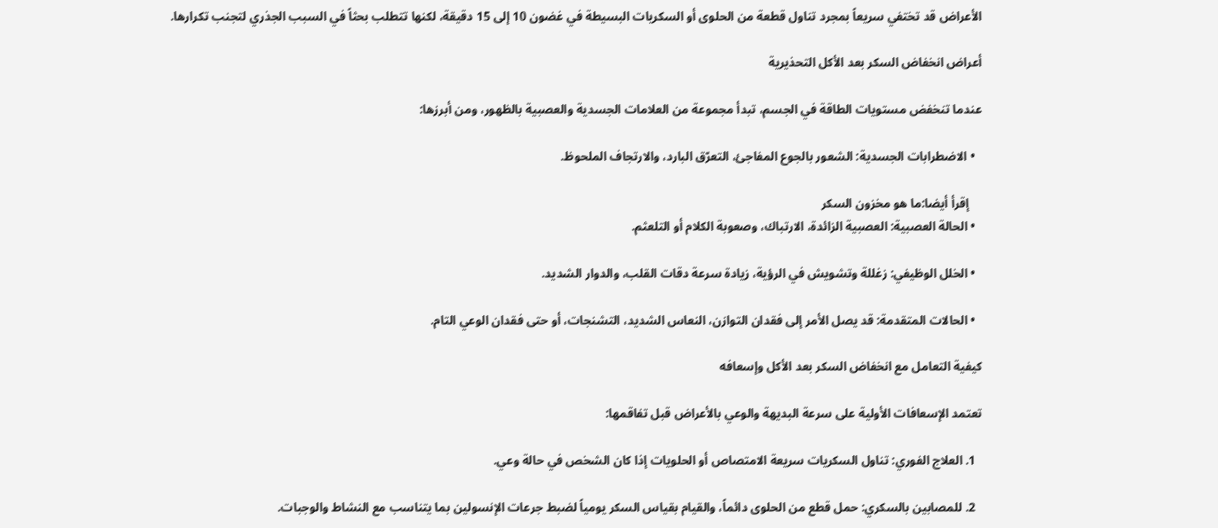الأعراض قد تختفي سريعاً بمجرد تناول قطعة من الحلوى أو السكريات البسيطة في غضون 10 إلى 15 دقيقة، لكنها تتطلب بحثاً في السبب الجذري لتجنب تكرارها.

أعراض انخفاض السكر بعد الأكل التحذيرية

عندما تنخفض مستويات الطاقة في الجسم، تبدأ مجموعة من العلامات الجسدية والعصبية بالظهور، ومن أبرزها:

  • الاضطرابات الجسدية: الشعور بالجوع المفاجئ، التعرّق البارد، والارتجاف الملحوظ.

    إقرأ أيضا:ما هو مخزون السكر
  • الحالة العصبية: العصبية الزائدة، الارتباك، وصعوبة الكلام أو التلعثم.

  • الخلل الوظيفي: زغللة وتشويش في الرؤية، زيادة سرعة دقات القلب، والدوار الشديد.

  • الحالات المتقدمة: قد يصل الأمر إلى فقدان التوازن، النعاس الشديد، التشنجات، أو حتى فقدان الوعي التام.

كيفية التعامل مع انخفاض السكر بعد الأكل وإسعافه

تعتمد الإسعافات الأولية على سرعة البديهة والوعي بالأعراض قبل تفاقمها:

  1. العلاج الفوري: تناول السكريات سريعة الامتصاص أو الحلويات إذا كان الشخص في حالة وعي.

  2. للمصابين بالسكري: حمل قطع من الحلوى دائماً، والقيام بقياس السكر يومياً لضبط جرعات الإنسولين بما يتناسب مع النشاط والوجبات.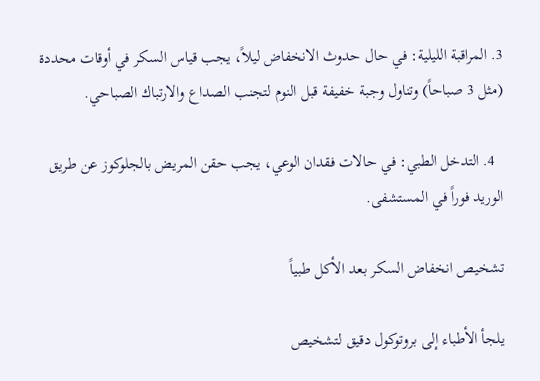3. المراقبة الليلية: في حال حدوث الانخفاض ليلاً، يجب قياس السكر في أوقات محددة (مثل 3 صباحاً) وتناول وجبة خفيفة قبل النوم لتجنب الصداع والارتباك الصباحي.

  4. التدخل الطبي: في حالات فقدان الوعي، يجب حقن المريض بالجلوكوز عن طريق الوريد فوراً في المستشفى.

تشخيص انخفاض السكر بعد الأكل طبياً

يلجأ الأطباء إلى بروتوكول دقيق لتشخيص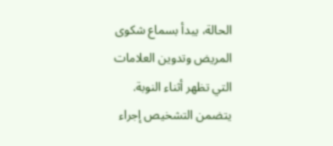الحالة، يبدأ بسماع شكوى المريض وتدوين العلامات التي تظهر أثناء النوبة. يتضمن التشخيص إجراء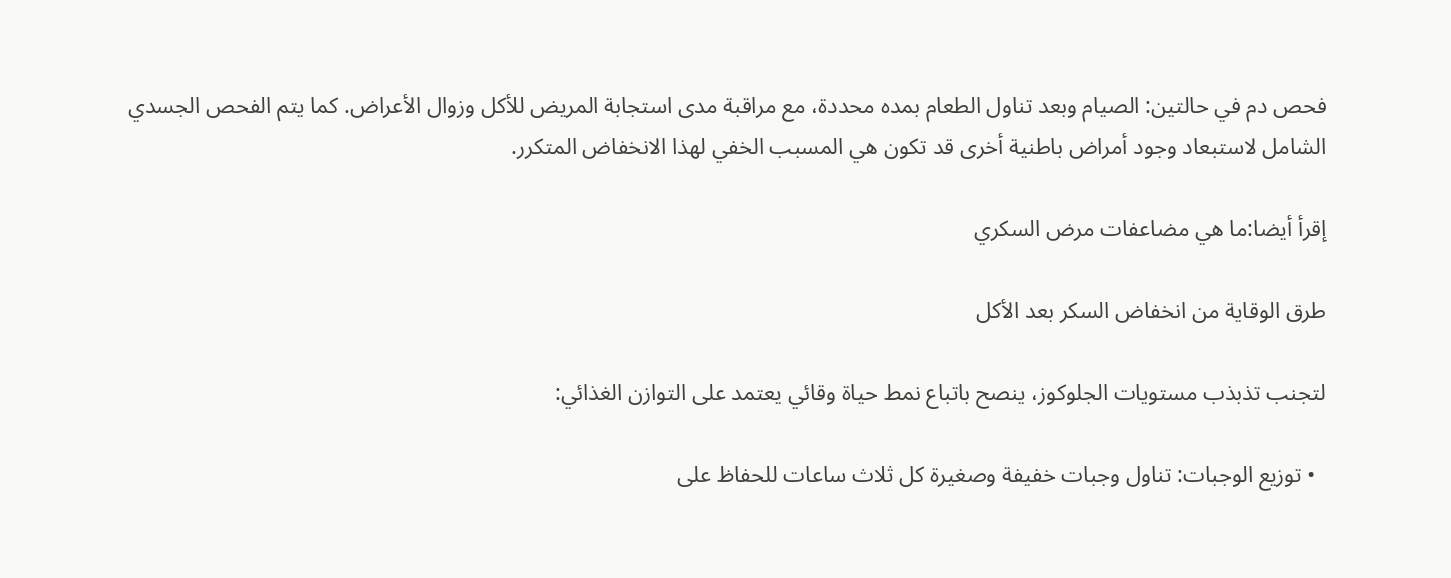فحص دم في حالتين: الصيام وبعد تناول الطعام بمده محددة، مع مراقبة مدى استجابة المريض للأكل وزوال الأعراض. كما يتم الفحص الجسدي الشامل لاستبعاد وجود أمراض باطنية أخرى قد تكون هي المسبب الخفي لهذا الانخفاض المتكرر.

إقرأ أيضا:ما هي مضاعفات مرض السكري

طرق الوقاية من انخفاض السكر بعد الأكل

لتجنب تذبذب مستويات الجلوكوز، ينصح باتباع نمط حياة وقائي يعتمد على التوازن الغذائي:

  • توزيع الوجبات: تناول وجبات خفيفة وصغيرة كل ثلاث ساعات للحفاظ على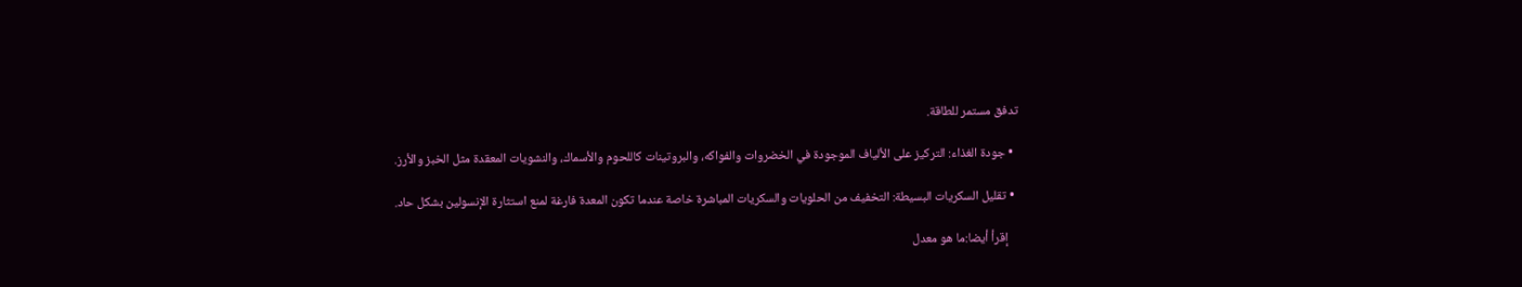تدفق مستمر للطاقة.

  • جودة الغذاء: التركيز على الألياف الموجودة في الخضروات والفواكه، والبروتينات كاللحوم والأسماك، والنشويات المعقدة مثل الخبز والأرز.

  • تقليل السكريات البسيطة: التخفيف من الحلويات والسكريات المباشرة خاصة عندما تكون المعدة فارغة لمنع استثارة الإنسولين بشكل حاد.

    إقرأ أيضا:ما هو معدل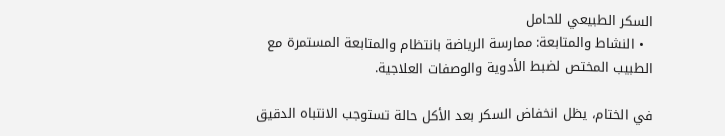السكر الطبيعي للحامل
  • النشاط والمتابعة: ممارسة الرياضة بانتظام والمتابعة المستمرة مع الطبيب المختص لضبط الأدوية والوصفات العلاجية.

في الختام، يظل انخفاض السكر بعد الأكل حالة تستوجب الانتباه الدقيق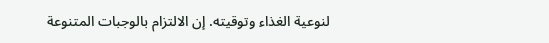لنوعية الغذاء وتوقيته. إن الالتزام بالوجبات المتنوعة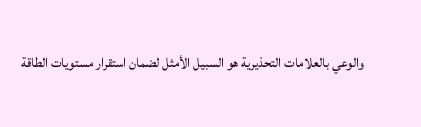والوعي بالعلامات التحذيرية هو السبيل الأمثل لضمان استقرار مستويات الطاقة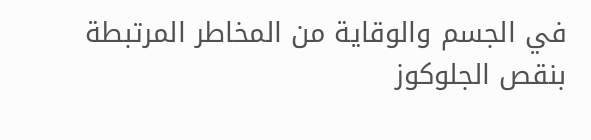في الجسم والوقاية من المخاطر المرتبطة بنقص الجلوكوز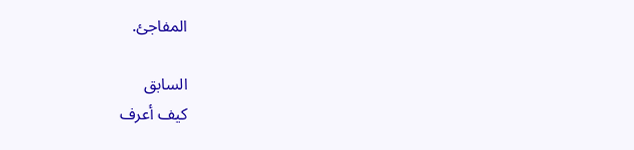المفاجئ.

السابق
كيف أعرف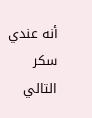أنه عندي سكر
التالي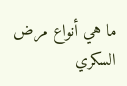ما هي أنواع مرض السكري